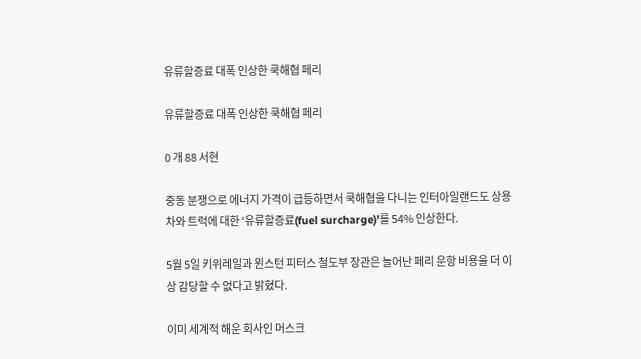유류할증료 대폭 인상한 쿡해협 페리

유류할증료 대폭 인상한 쿡해협 페리

0 개 88 서현

중동 분쟁으로 에너지 가격이 급등하면서 쿡해협을 다니는 인터아일랜드도 상용차와 트럭에 대한 ‘유류할증료(fuel surcharge)’를 54% 인상한다.

5월 5일 키위레일과 윈스턴 피터스 철도부 장관은 늘어난 페리 운항 비용을 더 이상 감당할 수 없다고 밝혔다.

이미 세계적 해운 회사인 머스크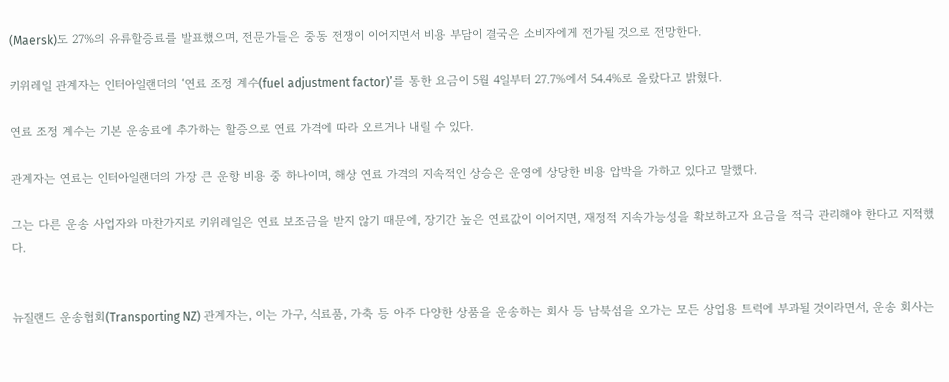(Maersk)도 27%의 유류할증료를 발표했으며, 전문가들은 중동 전쟁이 이어지면서 비용 부담이 결국은 소비자에게 전가될 것으로 전망한다.

키위레일 관계자는 인터아일랜더의 ‘연료 조정 계수(fuel adjustment factor)’를 통한 요금이 5월 4일부터 27.7%에서 54.4%로 올랐다고 밝혔다.

연료 조정 계수는 기본 운송료에 추가하는 할증으로 연료 가격에 따라 오르거나 내릴 수 있다.

관계자는 연료는 인터아일랜더의 가장 큰 운항 비용 중 하나이며, 해상 연료 가격의 지속적인 상승은 운영에 상당한 비용 압박을 가하고 있다고 말했다.

그는 다른 운송 사업자와 마찬가지로 키위레일은 연료 보조금을 받지 않기 때문에, 장기간 높은 연료값이 이어지면, 재정적 지속가능성을 확보하고자 요금을 적극 관리해야 한다고 지적했다.


뉴질랜드 운송협회(Transporting NZ) 관계자는, 이는 가구, 식료품, 가축 등 아주 다양한 상품을 운송하는 회사 등 남북섬을 오가는 모든 상업용 트럭에 부과될 것이라면서, 운송 회사는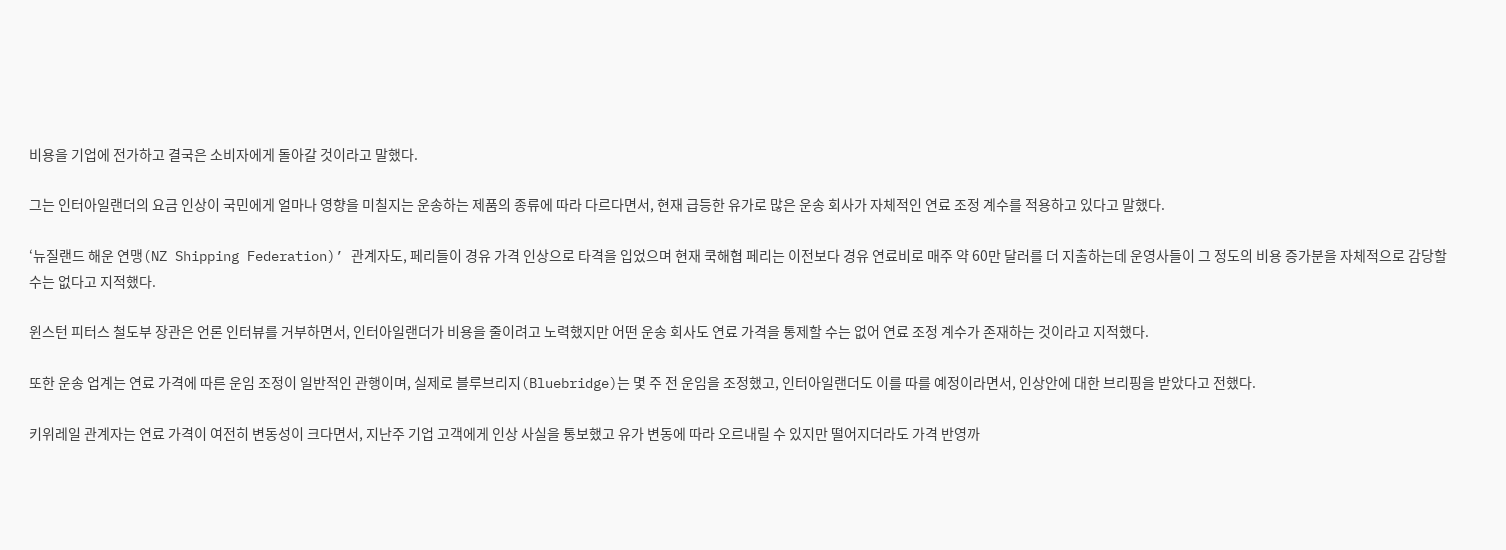비용을 기업에 전가하고 결국은 소비자에게 돌아갈 것이라고 말했다.

그는 인터아일랜더의 요금 인상이 국민에게 얼마나 영향을 미칠지는 운송하는 제품의 종류에 따라 다르다면서, 현재 급등한 유가로 많은 운송 회사가 자체적인 연료 조정 계수를 적용하고 있다고 말했다.

‘뉴질랜드 해운 연맹(NZ Shipping Federation)’ 관계자도, 페리들이 경유 가격 인상으로 타격을 입었으며 현재 쿡해협 페리는 이전보다 경유 연료비로 매주 약 60만 달러를 더 지출하는데 운영사들이 그 정도의 비용 증가분을 자체적으로 감당할 수는 없다고 지적했다.

윈스턴 피터스 철도부 장관은 언론 인터뷰를 거부하면서, 인터아일랜더가 비용을 줄이려고 노력했지만 어떤 운송 회사도 연료 가격을 통제할 수는 없어 연료 조정 계수가 존재하는 것이라고 지적했다.

또한 운송 업계는 연료 가격에 따른 운임 조정이 일반적인 관행이며, 실제로 블루브리지(Bluebridge)는 몇 주 전 운임을 조정했고, 인터아일랜더도 이를 따를 예정이라면서, 인상안에 대한 브리핑을 받았다고 전했다.

키위레일 관계자는 연료 가격이 여전히 변동성이 크다면서, 지난주 기업 고객에게 인상 사실을 통보했고 유가 변동에 따라 오르내릴 수 있지만 떨어지더라도 가격 반영까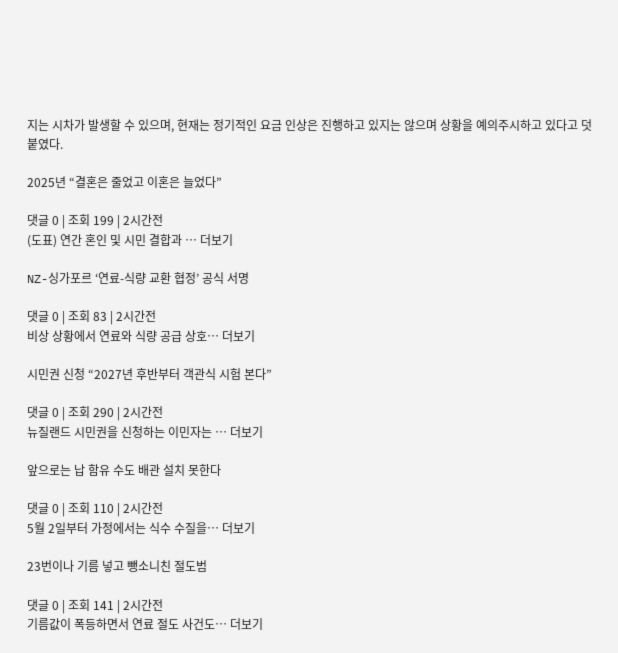지는 시차가 발생할 수 있으며, 현재는 정기적인 요금 인상은 진행하고 있지는 않으며 상황을 예의주시하고 있다고 덧붙였다.

2025년 “결혼은 줄었고 이혼은 늘었다”

댓글 0 | 조회 199 | 2시간전
(도표) 연간 혼인 및 시민 결합과 … 더보기

NZ-싱가포르 ‘연료-식량 교환 협정’ 공식 서명

댓글 0 | 조회 83 | 2시간전
비상 상황에서 연료와 식량 공급 상호… 더보기

시민권 신청 “2027년 후반부터 객관식 시험 본다”

댓글 0 | 조회 290 | 2시간전
뉴질랜드 시민권을 신청하는 이민자는 … 더보기

앞으로는 납 함유 수도 배관 설치 못한다

댓글 0 | 조회 110 | 2시간전
5월 2일부터 가정에서는 식수 수질을… 더보기

23번이나 기름 넣고 뺑소니친 절도범

댓글 0 | 조회 141 | 2시간전
기름값이 폭등하면서 연료 절도 사건도… 더보기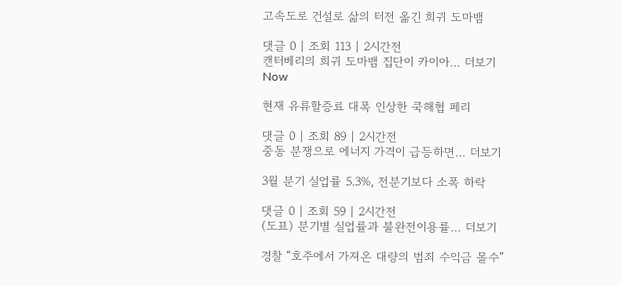고속도로 건설로 삶의 터전 옮긴 희귀 도마뱀

댓글 0 | 조회 113 | 2시간전
캔터베리의 희귀 도마뱀 집단이 카이아… 더보기
Now

현재 유류할증료 대폭 인상한 쿡해협 페리

댓글 0 | 조회 89 | 2시간전
중동 분쟁으로 에너지 가격이 급등하면… 더보기

3월 분기 실업률 5.3%, 전분기보다 소폭 하락

댓글 0 | 조회 59 | 2시간전
(도표) 분기별 실업률과 불완전이용률… 더보기

경찰 “호주에서 가져온 대량의 범죄 수익금 몰수”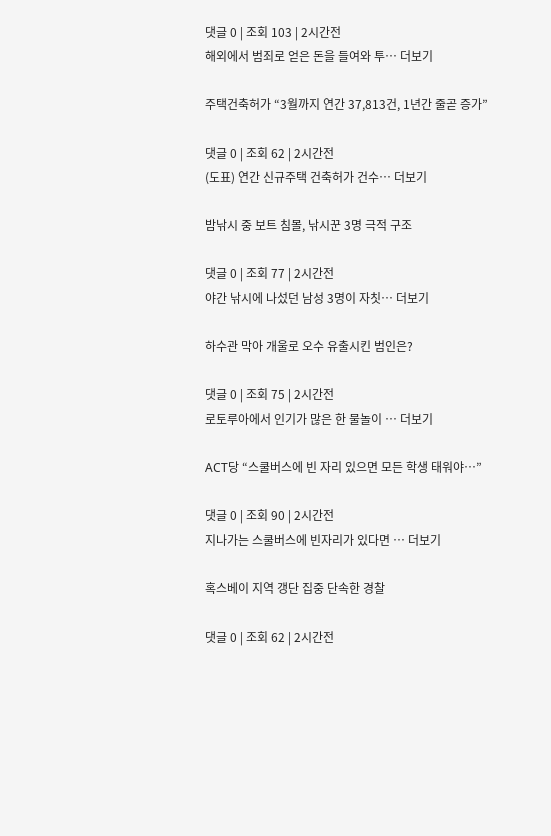댓글 0 | 조회 103 | 2시간전
해외에서 범죄로 얻은 돈을 들여와 투… 더보기

주택건축허가 “3월까지 연간 37,813건, 1년간 줄곧 증가”

댓글 0 | 조회 62 | 2시간전
(도표) 연간 신규주택 건축허가 건수… 더보기

밤낚시 중 보트 침몰, 낚시꾼 3명 극적 구조

댓글 0 | 조회 77 | 2시간전
야간 낚시에 나섰던 남성 3명이 자칫… 더보기

하수관 막아 개울로 오수 유출시킨 범인은?

댓글 0 | 조회 75 | 2시간전
로토루아에서 인기가 많은 한 물놀이 … 더보기

ACT당 “스쿨버스에 빈 자리 있으면 모든 학생 태워야…”

댓글 0 | 조회 90 | 2시간전
지나가는 스쿨버스에 빈자리가 있다면 … 더보기

혹스베이 지역 갱단 집중 단속한 경찰

댓글 0 | 조회 62 | 2시간전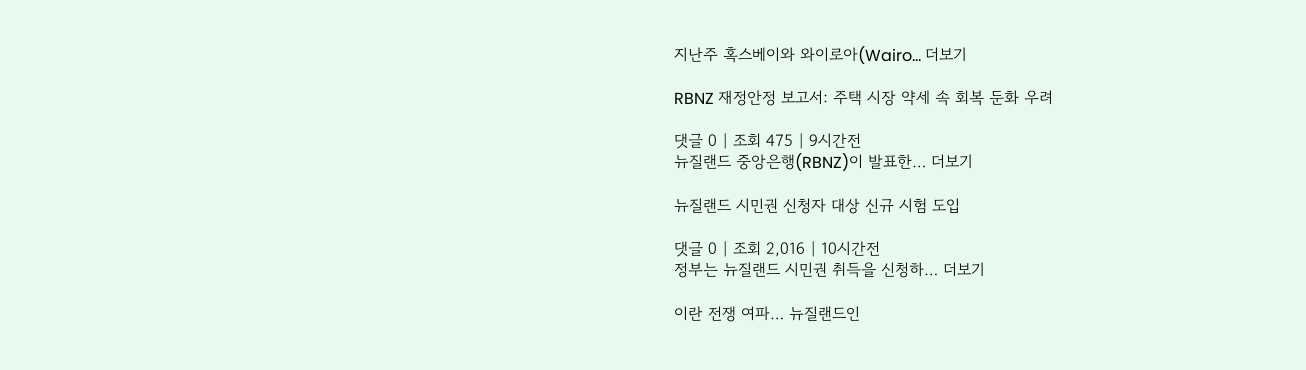지난주 혹스베이와 와이로아(Wairo… 더보기

RBNZ 재정안정 보고서: 주택 시장 약세 속 회복 둔화 우려

댓글 0 | 조회 475 | 9시간전
뉴질랜드 중앙은행(RBNZ)이 발표한… 더보기

뉴질랜드 시민권 신청자 대상 신규 시험 도입

댓글 0 | 조회 2,016 | 10시간전
정부는 뉴질랜드 시민권 취득을 신청하… 더보기

이란 전쟁 여파… 뉴질랜드인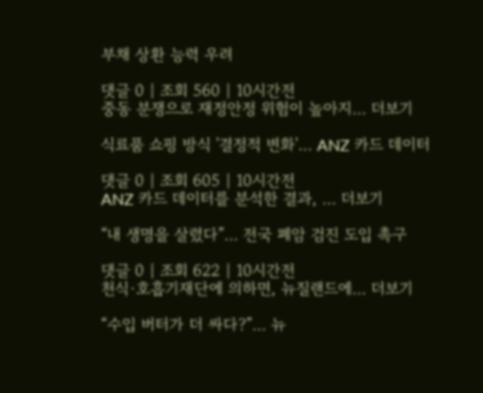부채 상환 능력 우려

댓글 0 | 조회 560 | 10시간전
중동 분쟁으로 재정안정 위험이 높아지… 더보기

식료품 쇼핑 방식 '결정적 변화'… ANZ 카드 데이터

댓글 0 | 조회 605 | 10시간전
ANZ 카드 데이터를 분석한 결과, … 더보기

“내 생명을 살렸다”… 전국 폐암 검진 도입 촉구

댓글 0 | 조회 622 | 10시간전
천식·호흡기재단에 의하면, 뉴질랜드에… 더보기

“수입 버터가 더 싸다?”… 뉴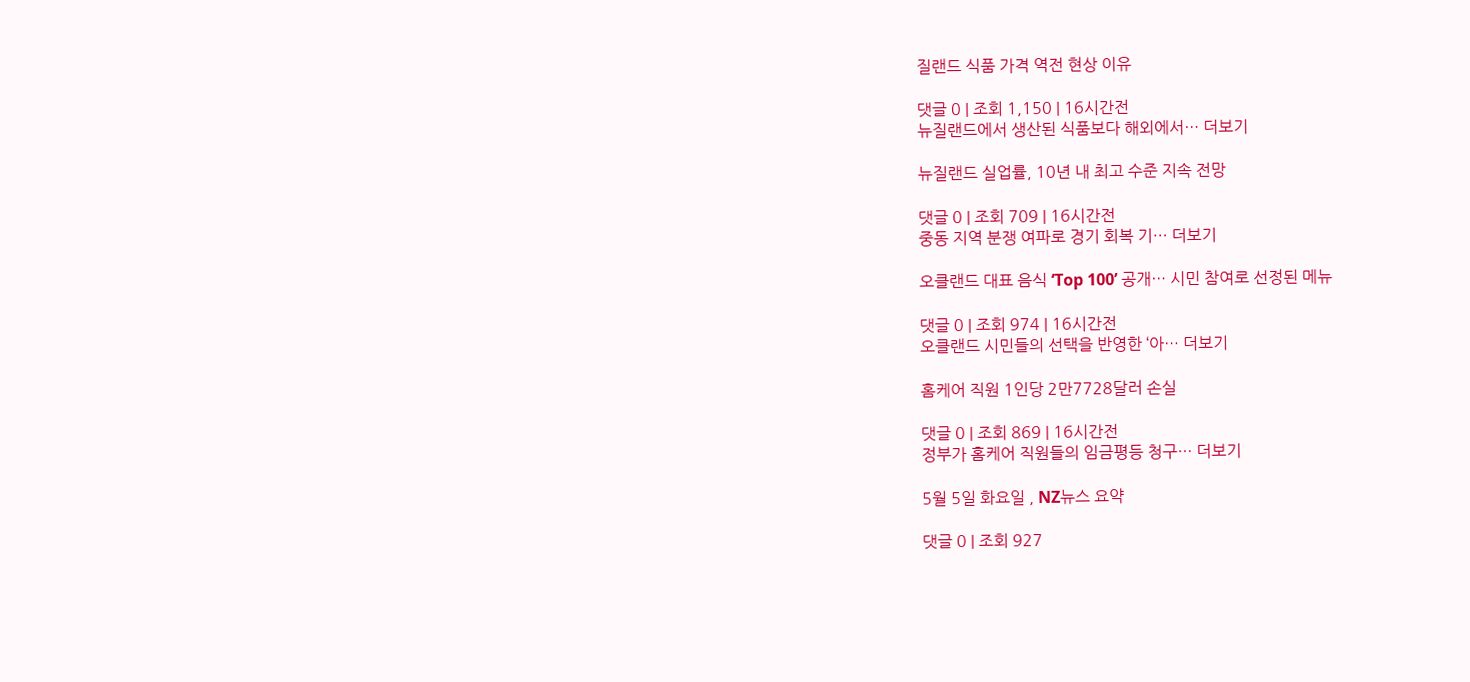질랜드 식품 가격 역전 현상 이유

댓글 0 | 조회 1,150 | 16시간전
뉴질랜드에서 생산된 식품보다 해외에서… 더보기

뉴질랜드 실업률, 10년 내 최고 수준 지속 전망

댓글 0 | 조회 709 | 16시간전
중동 지역 분쟁 여파로 경기 회복 기… 더보기

오클랜드 대표 음식 ‘Top 100’ 공개… 시민 참여로 선정된 메뉴

댓글 0 | 조회 974 | 16시간전
오클랜드 시민들의 선택을 반영한 ‘아… 더보기

홈케어 직원 1인당 2만7728달러 손실

댓글 0 | 조회 869 | 16시간전
정부가 홈케어 직원들의 임금평등 청구… 더보기

5월 5일 화요일 , NZ뉴스 요약

댓글 0 | 조회 927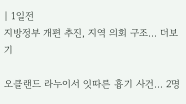| 1일전
지방정부 개편 추진, 지역 의회 구조… 더보기

오클랜드 라누이서 잇따른 흉기 사건… 2명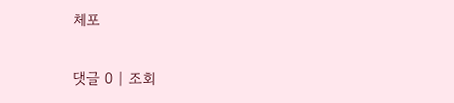체포

댓글 0 | 조회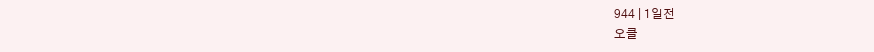944 | 1일전
오클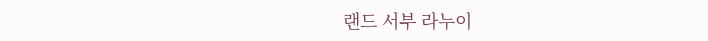랜드 서부 라누이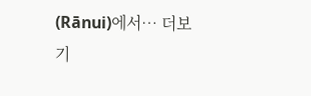(Rānui)에서… 더보기